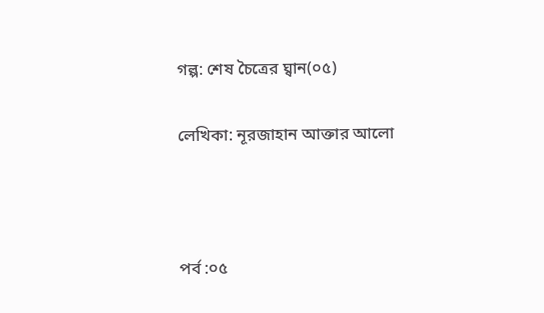গল্প: শেষ চৈত্রের ঘ্বান(০৫)

লেখিকা: নূরজাহান আক্তার আলো



পর্ব :০৫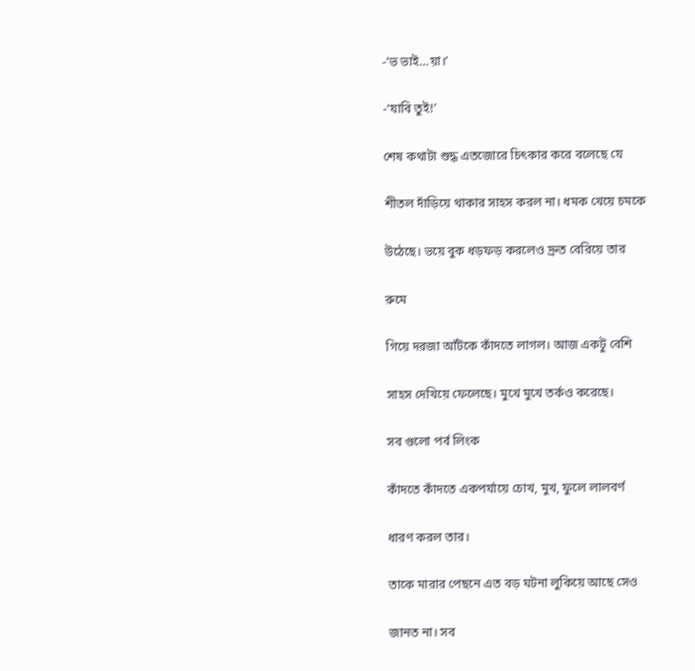-‘ভ ভাই…য়া।’

-‘যাবি তুই!’

শেষ কথাটা শুদ্ধ এতজোরে চিৎকার করে বলেছে যে

শীতল দাঁড়িয়ে থাকার সাহস করল না। ধমক খেয়ে চমকে

উঠেছে। ভয়ে বুক ধড়ফড় করলেও দ্রুত বেরিয়ে তার

রুমে

গিয়ে দরজা আঁটকে কাঁদতে লাগল। আজ একটু বেশি

সাহস দেখিয়ে ফেলেছে। মুখে মুখে তর্কও করেছে।

সব গুলো পর্ব লিংক

কাঁদতে কাঁদতে একপর্যায়ে চোখ, মুখ, ফুলে লালবর্ণ

ধারণ করল তার।

তাকে মারার পেছনে এত বড় ঘটনা লুকিয়ে আছে সেও

জানত না। সব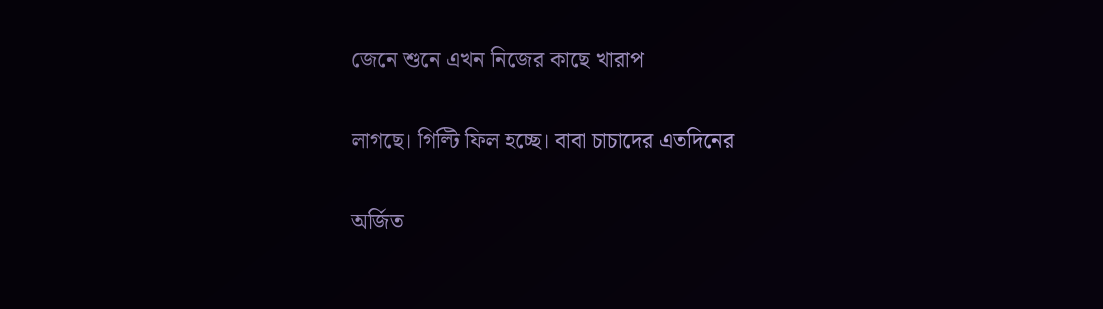জেনে শুনে এখন নিজের কাছে খারাপ

লাগছে। গিল্টি ফিল হচ্ছে। বাবা চাচাদের এতদিনের

অর্জিত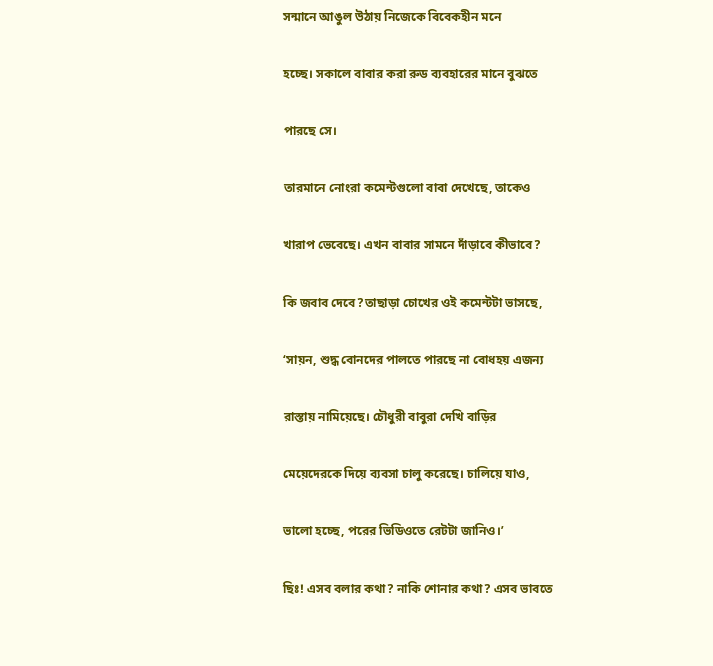সন্মানে আঙুল উঠায় নিজেকে বিবেকহীন মনে

হচ্ছে। সকালে বাবার করা রুড ব্যবহারের মানে বুঝতে

পারছে সে।

তারমানে নোংরা কমেন্টগুলো বাবা দেখেছে, তাকেও

খারাপ ভেবেছে। এখন বাবার সামনে দাঁড়াবে কীভাবে?

কি জবাব দেবে?তাছাড়া চোখের ওই কমেন্টটা ভাসছে,

‘সায়ন, শুদ্ধ বোনদের পালতে পারছে না বোধহয় এজন্য

রাস্তায় নামিয়েছে। চৌধুরী বাবুরা দেখি বাড়ির

মেয়েদেরকে দিয়ে ব্যবসা চালু করেছে। চালিয়ে যাও,

ভালো হচ্ছে, পরের ভিডিওতে রেটটা জানিও।’

ছিঃ! এসব বলার কথা? নাকি শোনার কথা? এসব ভাবতে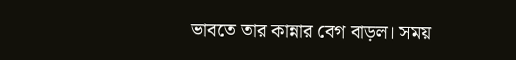ভাবতে তার কান্নার বেগ বাড়ল। সময়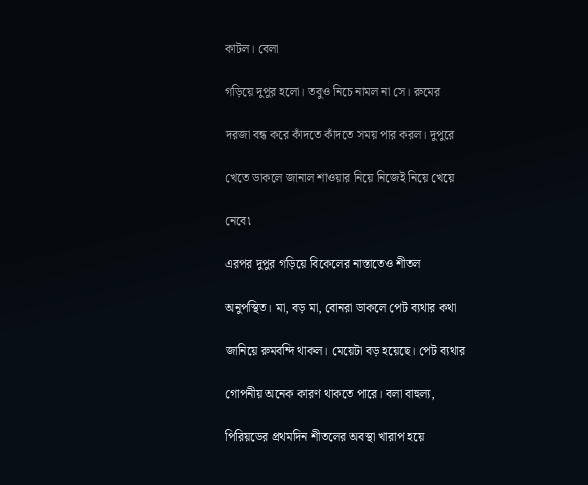কাটল। বেলা

গড়িয়ে দুপুর হলো। তবুও নিচে নামল না সে। রুমের

দরজা বন্ধ করে কাঁদতে কাঁদতে সময় পার করল। দুপুরে

খেতে ডাকলে জানাল শাওয়ার নিয়ে নিজেই নিয়ে খেয়ে

নেবে৷

এরপর দুপুর গড়িয়ে বিকেলের নাস্তাতেও শীতল

অনুপস্থিত। মা, বড় মা, বোনরা ডাকলে পেট ব্যথার কথা

জানিয়ে রুমবন্দি থাকল। মেয়েটা বড় হয়েছে। পেট ব্যথার

গোপনীয় অনেক কারণ থাকতে পারে। বলা বাহুল্য,

পিরিয়ডের প্রথমদিন শীতলের অবস্থা খারাপ হয়ে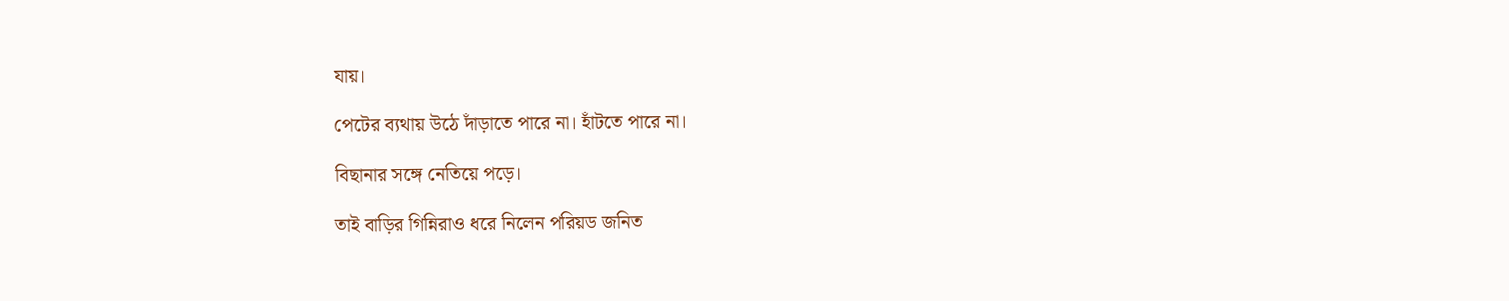যায়।

পেটের ব্যথায় উঠে দাঁড়াতে পারে না। হাঁটতে পারে না।

বিছানার সঙ্গে নেতিয়ে পড়ে।

তাই বাড়ির গিন্নিরাও ধরে নিলেন পরিয়ড জনিত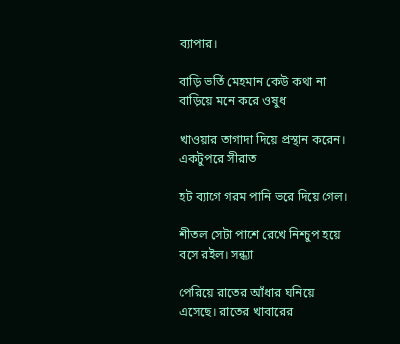ব্যাপার।

বাড়ি ভর্তি মেহমান কেউ কথা না বাড়িয়ে মনে করে ওষুধ

খাওয়ার তাগাদা দিয়ে প্রস্থান করেন। একটুপরে সীরাত

হট ব্যাগে গরম পানি ভরে দিয়ে গেল।

শীতল সেটা পাশে রেখে নিশ্চুপ হয়ে বসে রইল। সন্ধ্যা

পেরিয়ে রাতের আঁধার ঘনিয়ে এসেছে। রাতের খাবারের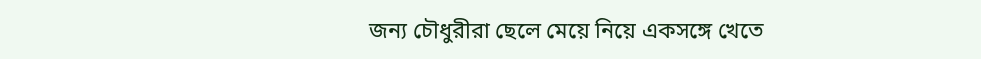জন্য চৌধুরীরা ছেলে মেয়ে নিয়ে একসঙ্গে খেতে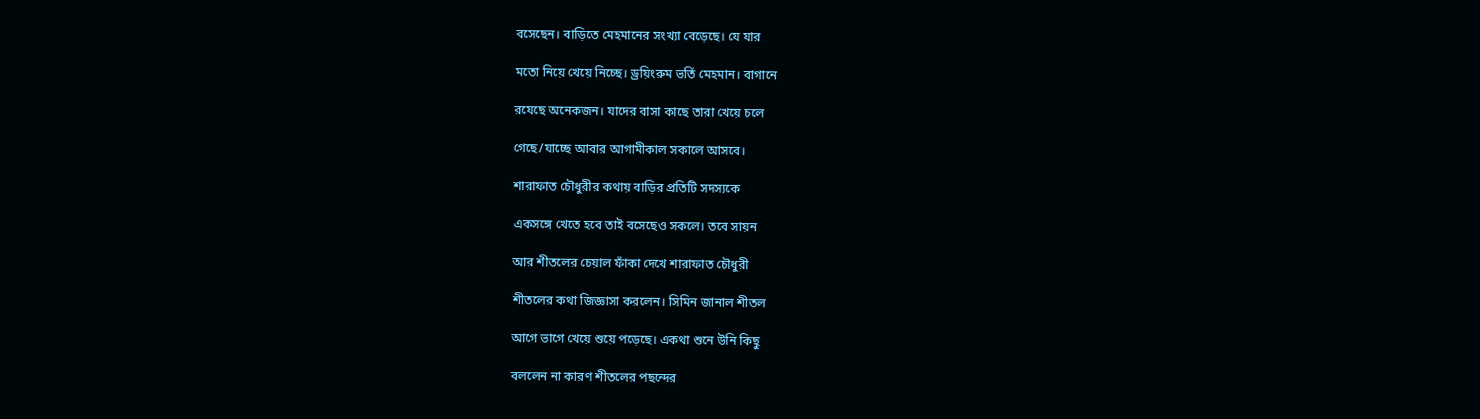বসেছেন। বাড়িতে মেহমানের সংখ্যা বেড়েছে। যে যার

মতো নিয়ে খেয়ে নিচ্ছে। ড্রয়িংরুম ভর্তি মেহমান। বাগানে

রযেছে অনেকজন। যাদের বাসা কাছে তারা খেয়ে চলে

গেছে/যাচ্ছে আবার আগামীকাল সকালে আসবে।

শারাফাত চৌধুরীর কথায় বাড়ির প্রতিটি সদস্যকে

একসঙ্গে খেতে হবে তাই বসেছেও সকলে। তবে সায়ন

আর শীতলের চেয়াল ফাঁকা দেখে শারাফাত চৌধুরী

শীতলের কথা জিজ্ঞাসা করলেন। সিমিন জানাল শীতল

আগে ভাগে খেয়ে শুয়ে পড়েছে। একথা শুনে উনি কিছু

বললেন না কারণ শীতলের পছন্দের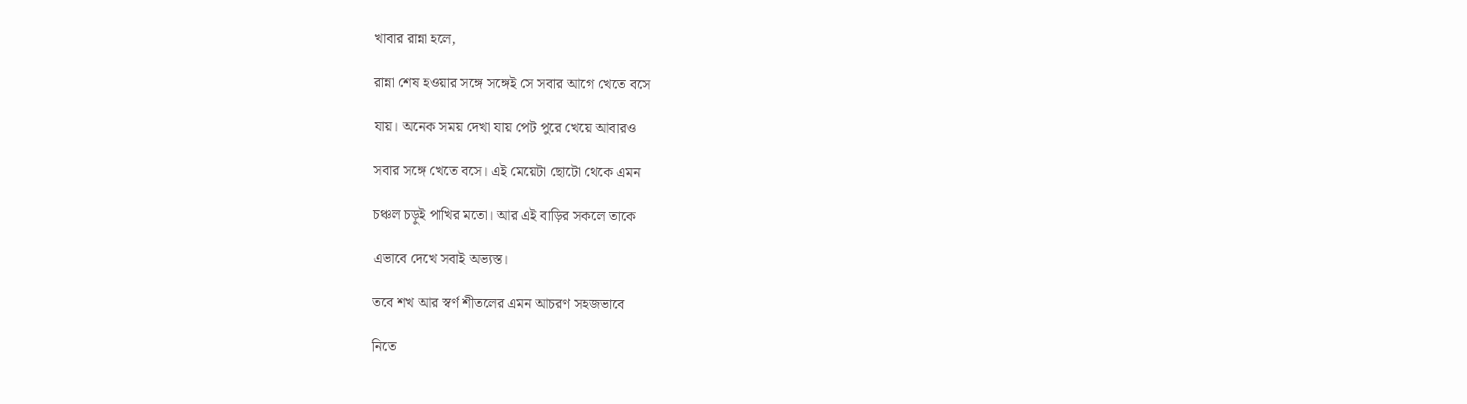খাবার রান্না হলে,

রান্না শেষ হওয়ার সঙ্গে সঙ্গেই সে সবার আগে খেতে বসে

যায়। অনেক সময় দেখা যায় পেট পুরে খেয়ে আবারও

সবার সঙ্গে খেতে বসে। এই মেয়েটা ছোটো থেকে এমন

চঞ্চল চড়ুই পাখির মতো। আর এই বাড়ির সকলে তাকে

এভাবে দেখে সবাই অভ্যস্ত।

তবে শখ আর স্বর্ণ শীতলের এমন আচরণ সহজভাবে

নিতে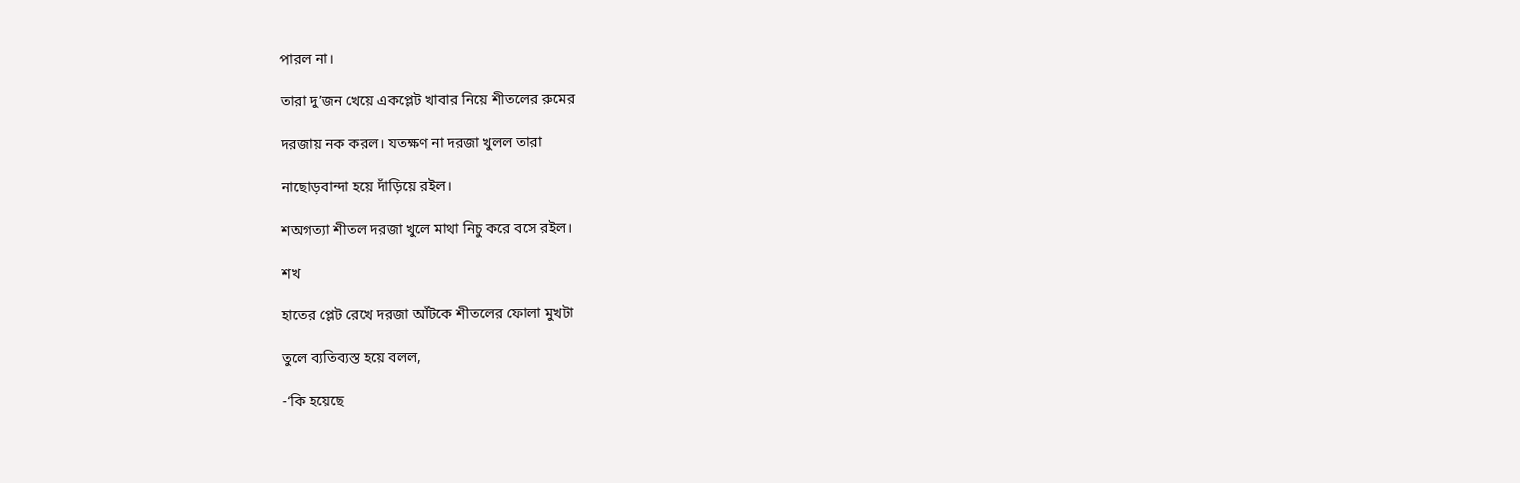পারল না।

তারা দু’জন খেয়ে একপ্লেট খাবার নিয়ে শীতলের রুমের

দরজায় নক করল। যতক্ষণ না দরজা খুলল তারা

নাছোড়বান্দা হয়ে দাঁড়িয়ে রইল।

শঅগত্যা শীতল দরজা খুলে মাথা নিচু করে বসে রইল।

শখ

হাতের প্লেট রেখে দরজা আঁটকে শীতলের ফোলা মুখটা

তুলে ব্যতিব্যস্ত হয়ে বলল,

-‘কি হয়েছে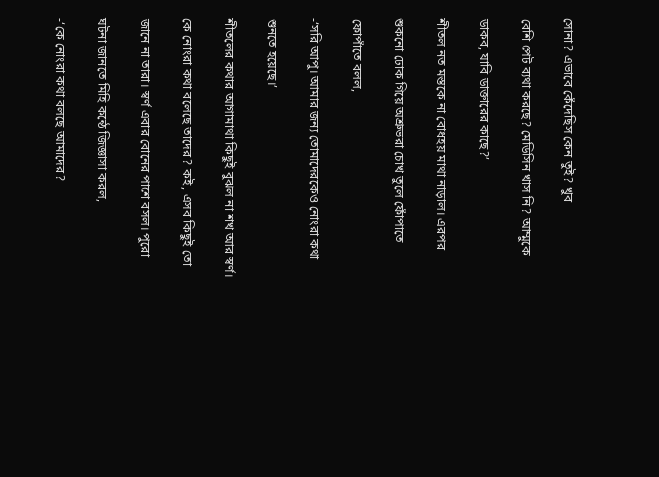সোনা? এভাবে কেঁদেছিস কেন তুই? খুব

বেশি পেট ব্যথা করছে? মেডিসিন খাস নি? আম্মুকে

ডাকব, যাবি ডাক্তারের কাছে?’

শীতল নত মস্তকে না বোধহয় মাথা নাড়াল। এরপর

শুকনো ঢোক গিয়ে অশ্রুভরা চোখ তুলে ফোঁপাতে

ফোপাঁতে বলল,

-‘সরি আপু। আমার জন্য তোমাদেরকেও নোংরা কথা

শুনতে হয়েছে।’

শীতলের কথার আগামাথা কিছুই বুঝল না শখ আর স্বর্ণ।

কে নোংরা কথা বলেছে তাদের? কই, এসব কিছুই তো

জানে না তারা। স্বর্ণ এবার বোনের পাশে বসল। পুরো

ঘটনা জানতে মিহি কন্ঠে জিজ্ঞাসা করল,

-‘কে নোংরা কথা বলছে আমাদের?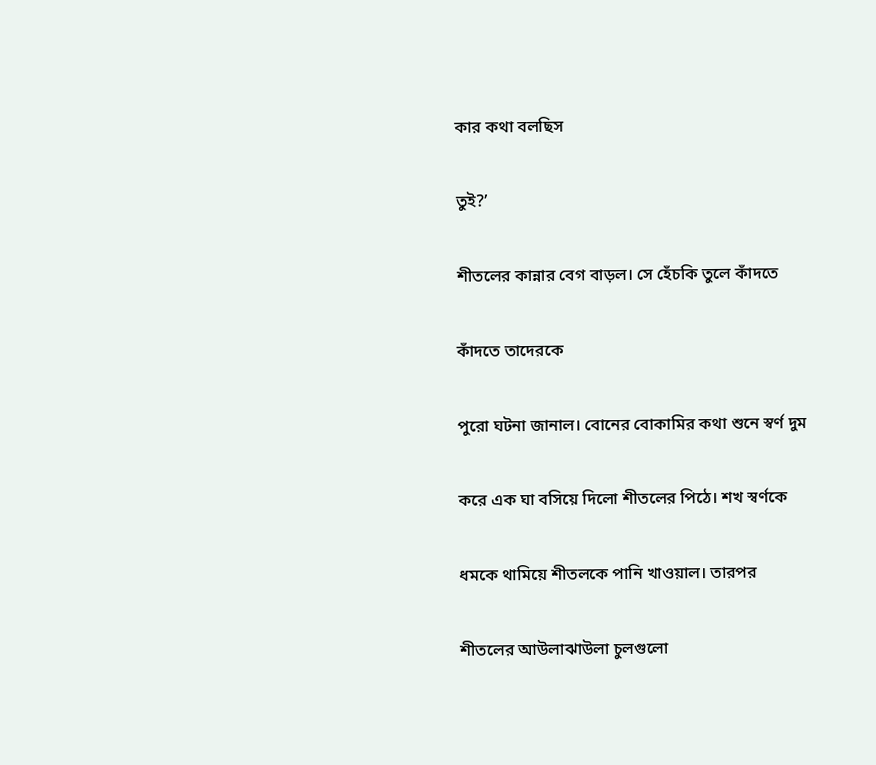কার কথা বলছিস

তুই?’

শীতলের কান্নার বেগ বাড়ল। সে হেঁচকি তুলে কাঁদতে

কাঁদতে তাদেরকে

পুরো ঘটনা জানাল। বোনের বোকামির কথা শুনে স্বর্ণ দুম

করে এক ঘা বসিয়ে দিলো শীতলের পিঠে। শখ স্বর্ণকে

ধমকে থামিয়ে শীতলকে পানি খাওয়াল। তারপর

শীতলের আউলাঝাউলা চুলগুলো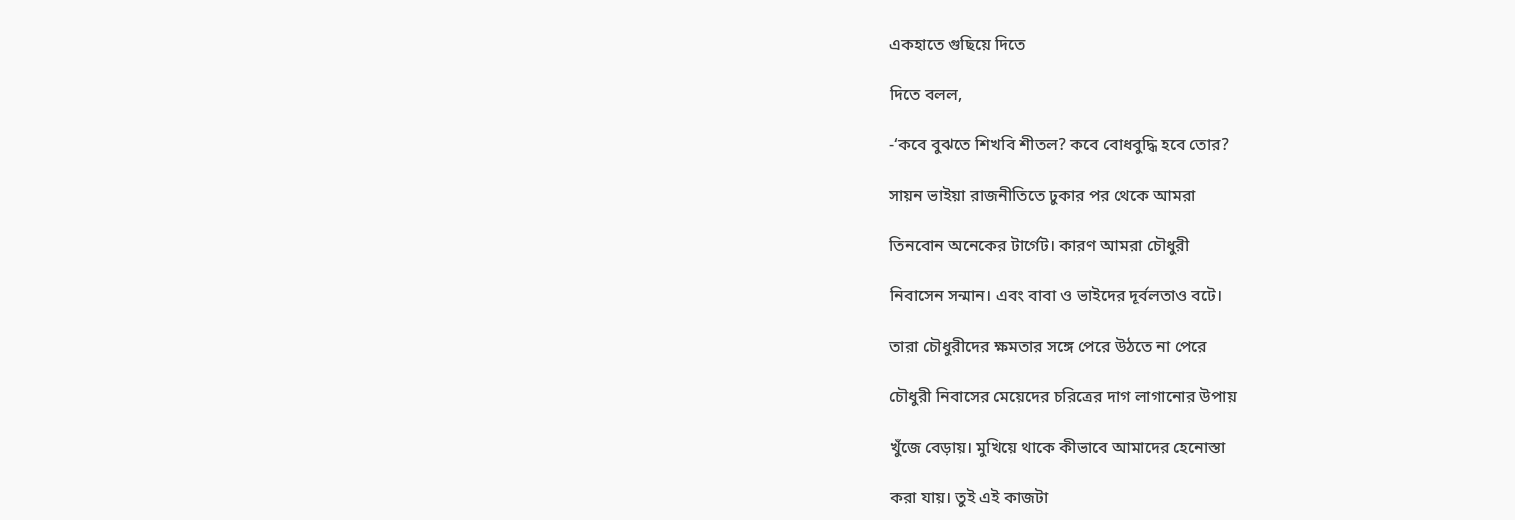একহাতে গুছিয়ে দিতে

দিতে বলল,

-‘কবে বুঝতে শিখবি শীতল? কবে বোধবুদ্ধি হবে তোর?

সায়ন ভাইয়া রাজনীতিতে ঢুকার পর থেকে আমরা

তিনবোন অনেকের টার্গেট। কারণ আমরা চৌধুরী

নিবাসেন সন্মান। এবং বাবা ও ভাইদের দূর্বলতাও বটে।

তারা চৌধুরীদের ক্ষমতার সঙ্গে পেরে উঠতে না পেরে

চৌধুরী নিবাসের মেয়েদের চরিত্রের দাগ লাগানোর উপায়

খুঁজে বেড়ায়। মুখিয়ে থাকে কীভাবে আমাদের হেনোস্তা

করা যায়। তুই এই কাজটা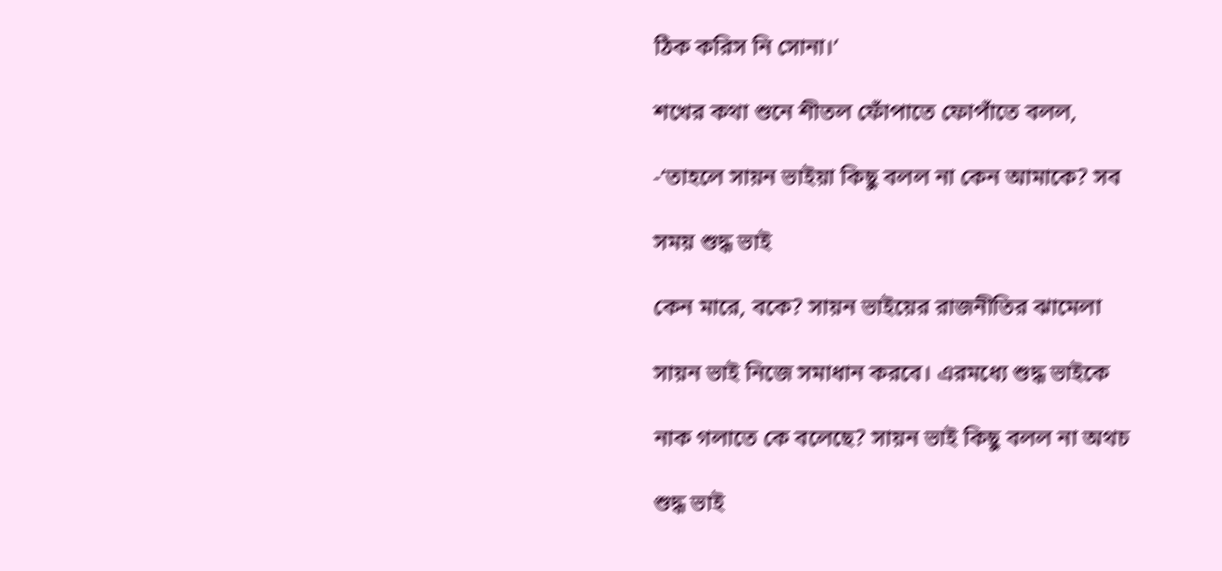ঠিক করিস নি সোনা।’

শখের কথা শুনে শীতল ফোঁপাতে ফোপাঁতে বলল,

-‘তাহলে সায়ন ভাইয়া কিছু বলল না কেন আমাকে? সব

সময় শুদ্ধ ভাই

কেন মারে, বকে? সায়ন ভাইয়ের রাজনীতির ঝামেলা

সায়ন ভাই নিজে সমাধান করবে। এরমধ্যে শুদ্ধ ভাইকে

নাক গলাতে কে বলেছে? সায়ন ভাই কিছু বলল না অথচ

শুদ্ধ ভাই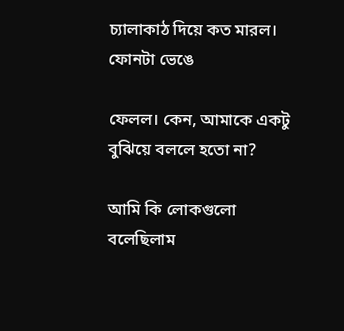চ্যালাকাঠ দিয়ে কত মারল। ফোনটা ভেঙে

ফেলল। কেন, আমাকে একটু বুঝিয়ে বললে হতো না?

আমি কি লোকগুলো বলেছিলাম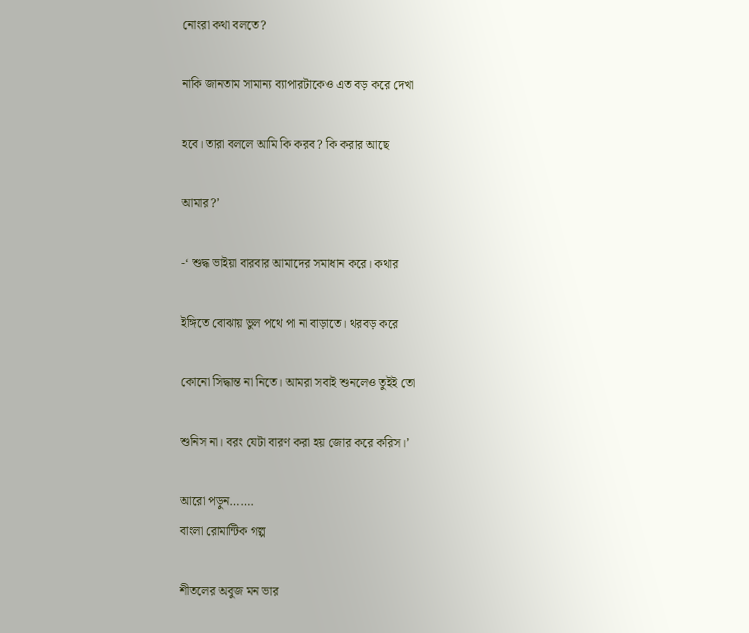নোংরা কথা বলতে?

নাকি জানতাম সামান্য ব্যাপারটাকেও এত বড় করে দেখা

হবে। তারা বললে আমি কি করব? কি করার আছে

আমার?’

-‘ শুদ্ধ ভাইয়া বারবার আমাদের সমাধান করে। কথার

ইঙ্গিতে বোঝায় ভুল পথে পা না বাড়াতে। থরবড় করে

কোনো সিদ্ধান্ত না নিতে। আমরা সবাই শুনলেও তুইই তো

শুনিস না। বরং যেটা বারণ করা হয় জোর করে করিস।’

আরো পড়ুন…….
বাংলা রোমান্টিক গল্প

শীতলের অবুজ মন ভার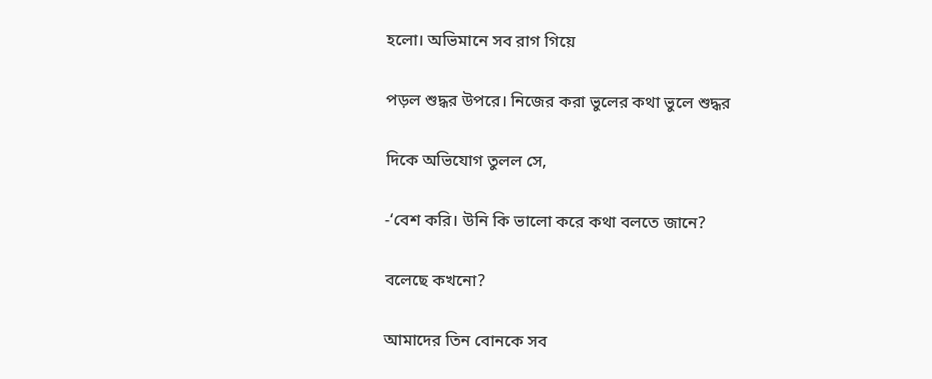হলো। অভিমানে সব রাগ গিয়ে

পড়ল শুদ্ধর উপরে। নিজের করা ভুলের কথা ভুলে শুদ্ধর

দিকে অভিযোগ তুলল সে,

-‘বেশ করি। উনি কি ভালো করে কথা বলতে জানে?

বলেছে কখনো?

আমাদের তিন বোনকে সব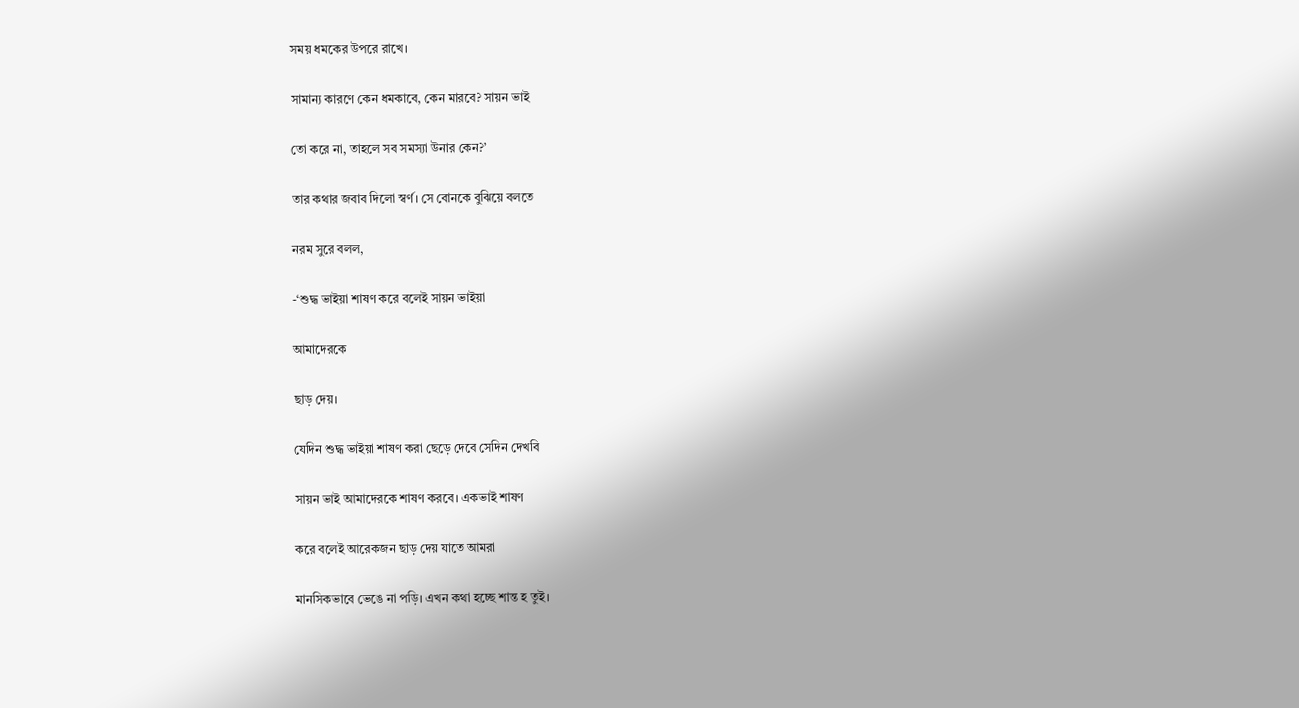সময় ধমকের উপরে রাখে।

সামান্য কারণে কেন ধমকাবে, কেন মারবে? সায়ন ভাই

তো করে না, তাহলে সব সমস্যা উনার কেন?’

তার কথার জবাব দিলো স্বর্ণ। সে বোনকে বুঝিয়ে বলতে

নরম সুরে বলল,

-‘শুদ্ধ ভাইয়া শাষণ করে বলেই সায়ন ভাইয়া

আমাদেরকে

ছাড় দেয়।

যেদিন শুদ্ধ ভাইয়া শাষণ করা ছেড়ে দেবে সেদিন দেখবি

সায়ন ভাই আমাদেরকে শাষণ করবে। একভাই শাষণ

করে বলেই আরেকজন ছাড় দেয় যাতে আমরা

মানসিকভাবে ভেঙে না পড়ি। এখন কথা হচ্ছে শান্ত হ তুই।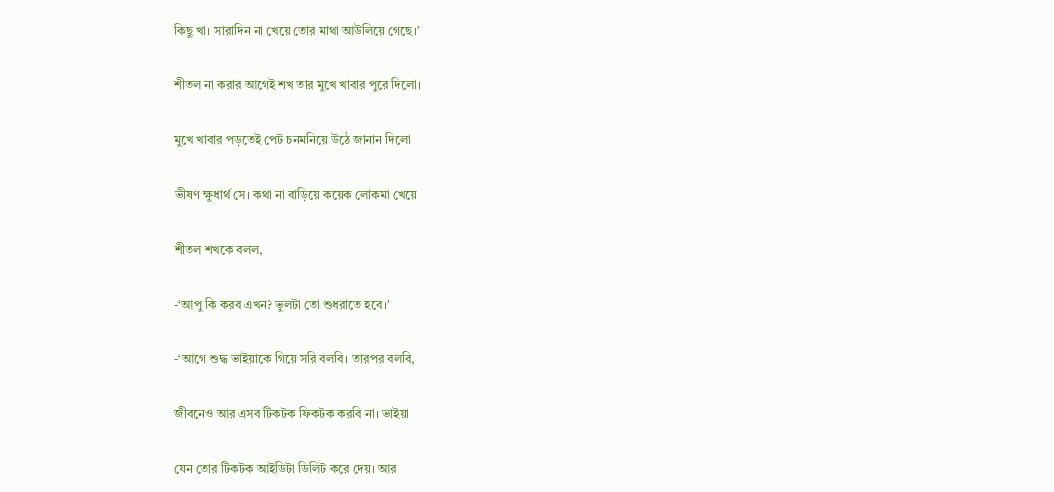কিছু খা। সারাদিন না খেয়ে তোর মাথা আউলিয়ে গেছে।’

শীতল না করার আগেই শখ তার মুখে খাবার পুরে দিলো।

মুখে খাবার পড়তেই পেট চনমনিয়ে উঠে জানান দিলো

ভীষণ ক্ষুধার্থ সে। কথা না বাড়িয়ে কয়েক লোকমা খেয়ে

শীতল শখকে বলল,

-‘আপু কি করব এখন? ভুলটা তো শুধরাতে হবে।’

-‘আগে শুদ্ধ ভাইয়াকে গিয়ে সরি বলবি। তারপর বলবি,

জীবনেও আর এসব টিকটক ফিকটক করবি না। ভাইয়া

যেন তোর টিকটক আইডিটা ডিলিট করে দেয়। আর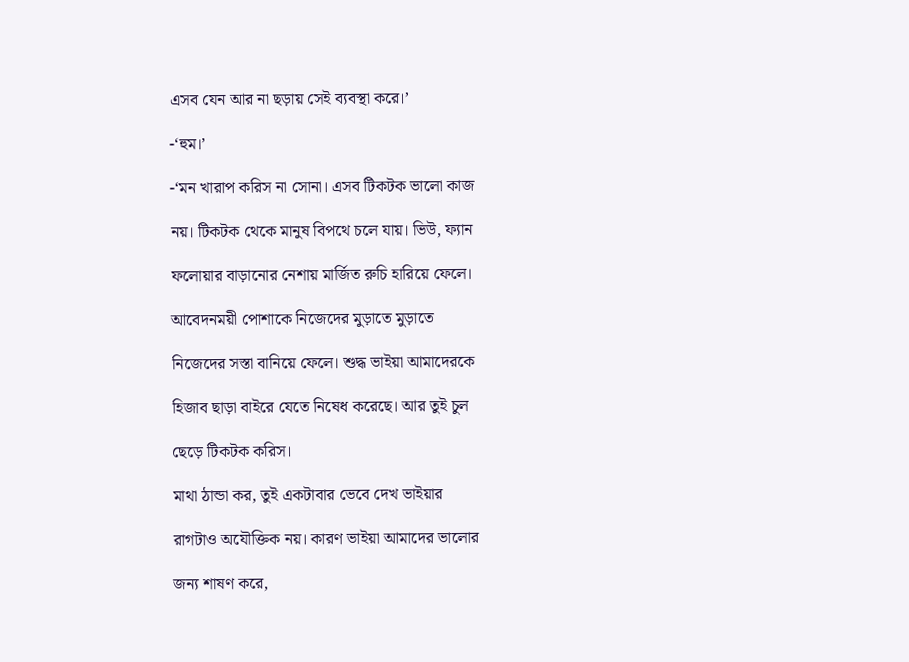এসব যেন আর না ছড়ায় সেই ব্যবস্থা করে।’

-‘হুম।’

-‘মন খারাপ করিস না সোনা। এসব টিকটক ভালো কাজ

নয়। টিকটক থেকে মানুষ বিপথে চলে যায়। ভিউ, ফ্যান

ফলোয়ার বাড়ানোর নেশায় মার্জিত রুচি হারিয়ে ফেলে।

আবেদনময়ী পোশাকে নিজেদের মুড়াতে মুড়াতে

নিজেদের সস্তা বানিয়ে ফেলে। শুদ্ধ ভাইয়া আমাদেরকে

হিজাব ছাড়া বাইরে যেতে নিষেধ করেছে। আর তুই চুল

ছেড়ে টিকটক করিস।

মাথা ঠান্ডা কর, তুই একটাবার ভেবে দেখ ভাইয়ার

রাগটাও অযৌক্তিক নয়। কারণ ভাইয়া আমাদের ভালোর

জন্য শাষণ করে,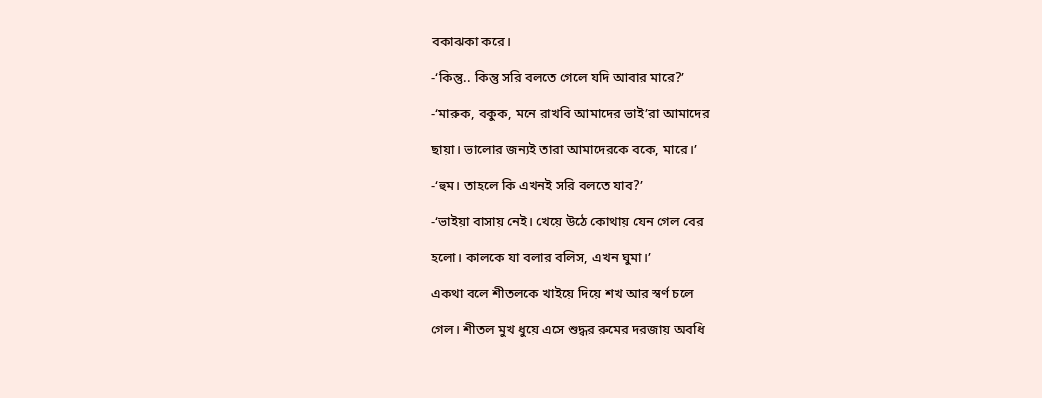বকাঝকা করে।

-‘কিন্তু.. কিন্তু সরি বলতে গেলে যদি আবার মারে?’

-‘মারুক, বকুক, মনে রাখবি আমাদের ভাই’রা আমাদের

ছায়া। ভালোর জন্যই তারা আমাদেরকে বকে, মারে।’

-‘হুম। তাহলে কি এখনই সরি বলতে যাব?’

-‘ভাইয়া বাসায় নেই। খেয়ে উঠে কোথায় যেন গেল বের

হলো। কালকে যা বলার বলিস, এখন ঘুমা।’

একথা বলে শীতলকে খাইয়ে দিয়ে শখ আর স্বর্ণ চলে

গেল। শীতল মুখ ধুয়ে এসে শুদ্ধর রুমের দরজায় অবধি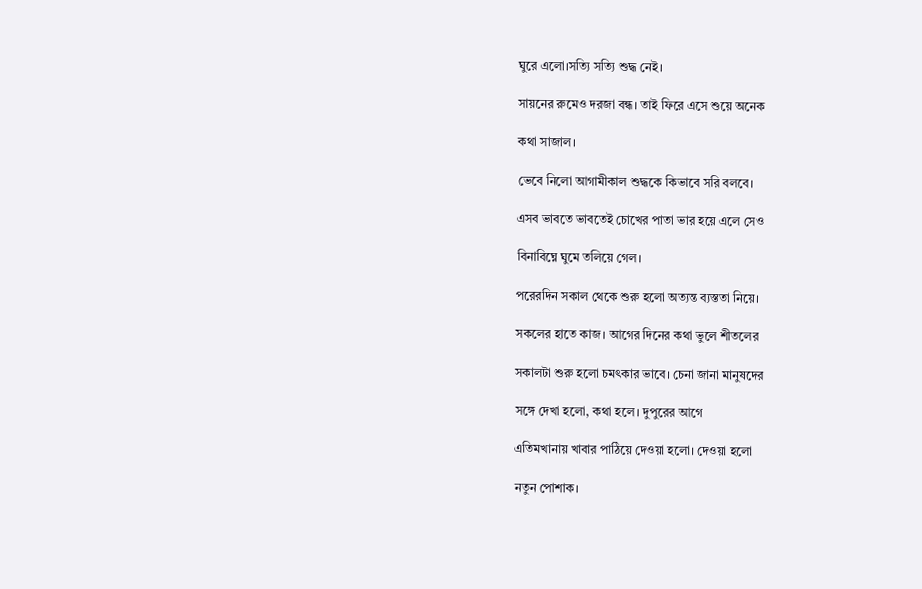ঘুরে এলো।সত্যি সত্যি শুদ্ধ নেই।

সায়নের রুমেও দরজা বন্ধ। তাই ফিরে এসে শুয়ে অনেক

কথা সাজাল।

ভেবে নিলো আগামীকাল শুদ্ধকে কিভাবে সরি বলবে।

এসব ভাবতে ভাবতেই চোখের পাতা ভার হয়ে এলে সেও

বিনাবিঘ্নে ঘুমে তলিয়ে গেল।

পরেরদিন সকাল থেকে শুরু হলো অত্যন্ত ব্যস্ততা নিয়ে।

সকলের হাতে কাজ। আগের দিনের কথা ভুলে শীতলের

সকালটা শুরু হলো চমৎকার ভাবে। চেনা জানা মানুষদের

সঙ্গে দেখা হলো, কথা হলে। দুপুরের আগে

এতিমখানায় খাবার পাঠিয়ে দেওয়া হলো। দেওয়া হলো

নতুন পোশাক।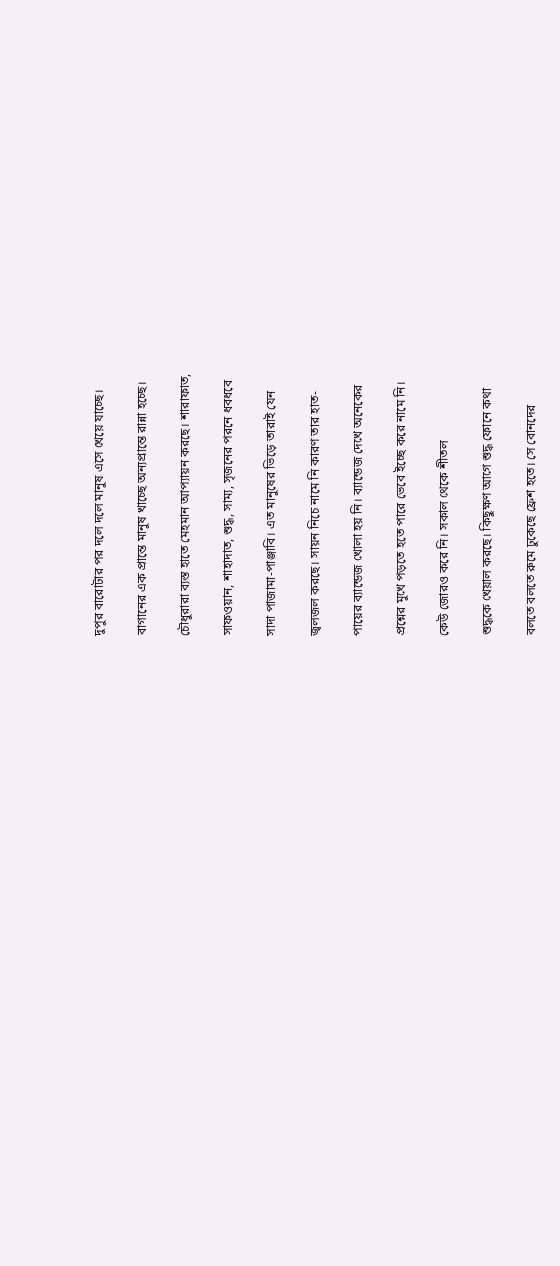দুপুর বারোটার পর দলে দলে মানুষ এসে খেয়ে যাচ্ছে।

বাগানের এক প্রান্তে মানুষ খাচ্ছে অন্যপ্রান্তে রান্না হচ্ছে।

চৌধুরারা ব্যস্ত হাতে মেহমান আপ্যায়ন করছে। শারাফাত,

সাফওয়ান, শাহাদাত, শুদ্ধ, সাম্য, সৃজনের পরনে ধবধবে

সাদা পাজামা-পাঞ্জাবি। এত মানুষের ভিড়ে তারাই যেন

জ্বলজল করছে। সায়ন নিচে নামে নি কারণ তার হাত-

পায়ের ব্যান্ডেজ খোলা হয় নি। ব্যান্ডেজ দেখে অনেকের

প্রশ্নের মুখে পড়তে হতে পারে ভেবে ইচ্ছে করে নামে নি।

কেউ জোরও করে নি। সকাল থেকে শীতল

শুদ্ধকে খেয়াল করছে। কিছুক্ষণ আগে শুদ্ধ ফোনে কথা

বলতে বলতে রুমে ঢুকেছে ফ্রেশ হতে। সে বোনদের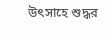উৎসাহে শুদ্ধর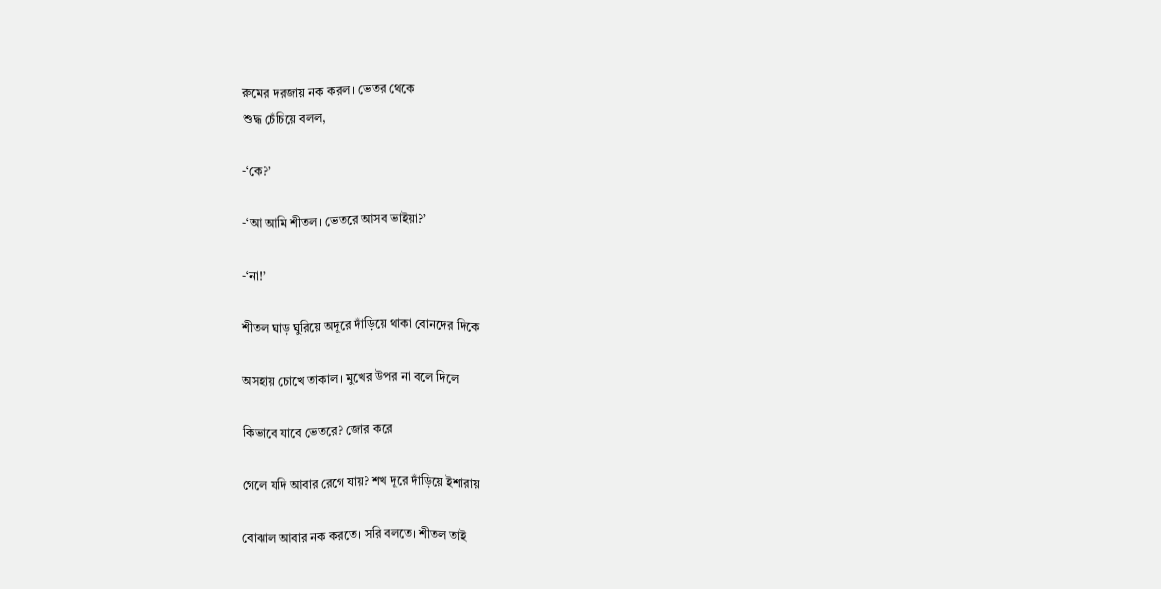রুমের দরজায় নক করল। ভেতর থেকে
শুদ্ধ চেঁচিয়ে বলল,

-‘কে?’

-‘আ আমি শীতল। ভেতরে আসব ভাইয়া?’

-‘না!’

শীতল ঘাড় ঘুরিয়ে অদূরে দাঁড়িয়ে থাকা বোনদের দিকে

অসহায় চোখে তাকাল। মুখের উপর না বলে দিলে

কিভাবে যাবে ভেতরে? জোর করে

গেলে যদি আবার রেগে যায়? শখ দূরে দাঁড়িয়ে ইশারায়

বোঝাল আবার নক করতে। সরি বলতে। শীতল তাই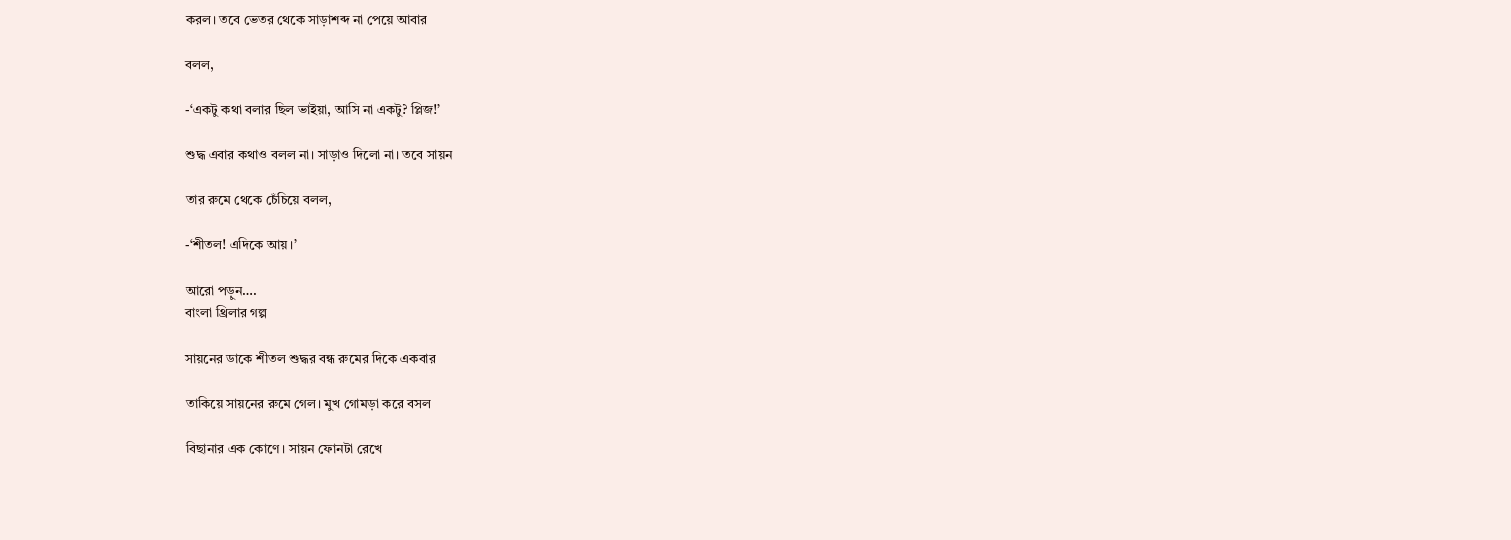করল। তবে ভেতর থেকে সাড়াশব্দ না পেয়ে আবার

বলল,

-‘একটু কথা বলার ছিল ভাইয়া, আসি না একটু? প্লিজ!’

শুদ্ধ এবার কথাও বলল না। সাড়াও দিলো না। তবে সায়ন

তার রুমে থেকে চেঁচিয়ে বলল,

-‘শীতল! এদিকে আয়।’

আরো পড়ুন….
বাংলা থ্রিলার গল্প

সায়নের ডাকে শীতল শুদ্ধর বন্ধ রুমের দিকে একবার

তাকিয়ে সায়নের রুমে গেল। মুখ গোমড়া করে বসল

বিছানার এক কোণে। সায়ন ফোনটা রেখে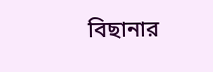বিছানার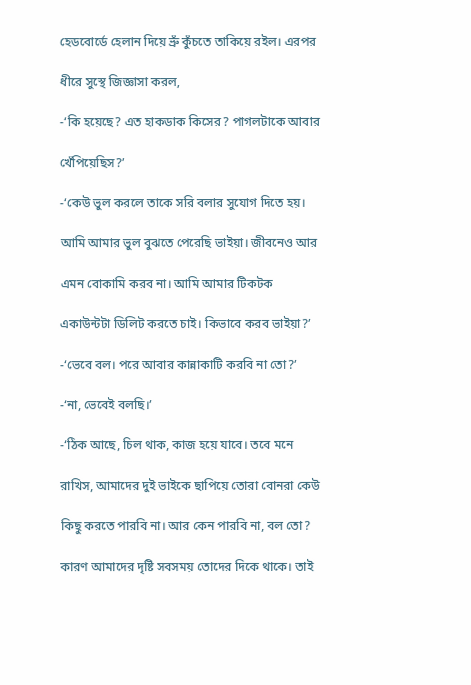হেডবোর্ডে হেলান দিয়ে ভ্রুঁ কুঁচতে তাকিয়ে রইল। এরপর

ধীরে সুস্থে জিজ্ঞাসা করল,

-‘কি হয়েছে? এত হাকডাক কিসের? পাগলটাকে আবার

খেঁপিয়েছিস?’

-‘কেউ ভুল করলে তাকে সরি বলার সুযোগ দিতে হয়।

আমি আমার ভুল বুঝতে পেরেছি ভাইয়া। জীবনেও আর

এমন বোকামি করব না। আমি আমার টিকটক

একাউন্টটা ডিলিট করতে চাই। কিভাবে করব ভাইয়া?’

-‘ভেবে বল। পরে আবার কান্নাকাটি করবি না তো?’

-‘না, ভেবেই বলছি।’

-‘ঠিক আছে, চিল থাক, কাজ হয়ে যাবে। তবে মনে

রাখিস, আমাদের দুই ভাইকে ছাপিয়ে তোরা বোনরা কেউ

কিছু করতে পারবি না। আর কেন পারবি না, বল তো?

কারণ আমাদের দৃষ্টি সবসময় তোদের দিকে থাকে। তাই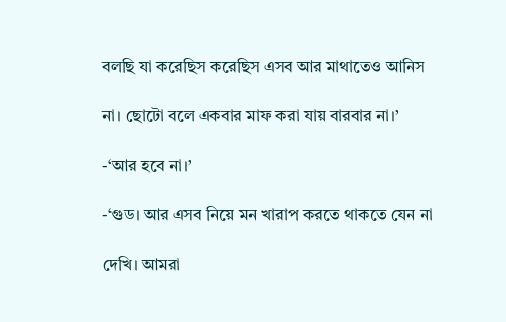বলছি যা করেছিস করেছিস এসব আর মাথাতেও আনিস

না। ছোটো বলে একবার মাফ করা যায় বারবার না।’

-‘আর হবে না।’

-‘গুড। আর এসব নিয়ে মন খারাপ করতে থাকতে যেন না

দেখি। আমরা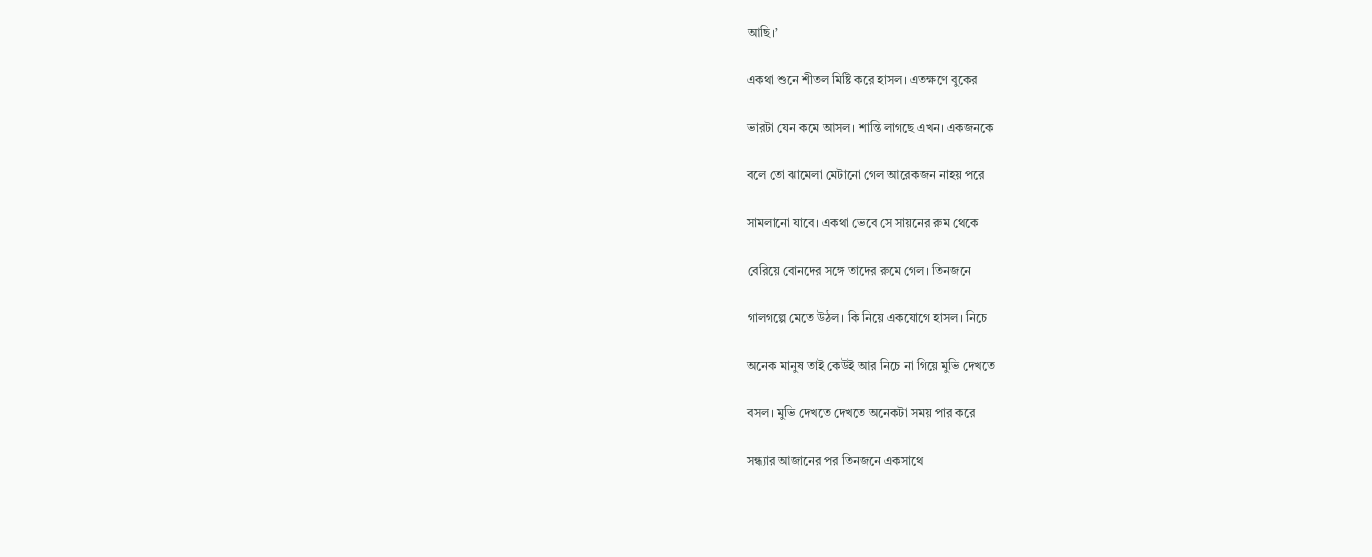আছি।’

একথা শুনে শীতল মিষ্টি করে হাসল। এতক্ষণে বুকের

ভারটা যেন কমে আসল। শান্তি লাগছে এখন। একজনকে

বলে তো ঝামেলা মেটানো গেল আরেকজন নাহয় পরে

সামলানো যাবে। একথা ভেবে সে সায়নের রুম থেকে

বেরিয়ে বোনদের সঙ্গে তাদের রুমে গেল। তিনজনে

গালগল্পে মেতে উঠল। কি নিয়ে একযোগে হাসল। নিচে

অনেক মানুষ তাই কেউই আর নিচে না গিয়ে মুভি দেখতে

বসল। মুভি দেখতে দেখতে অনেকটা সময় পার করে

সন্ধ্যার আজানের পর তিনজনে একসাথে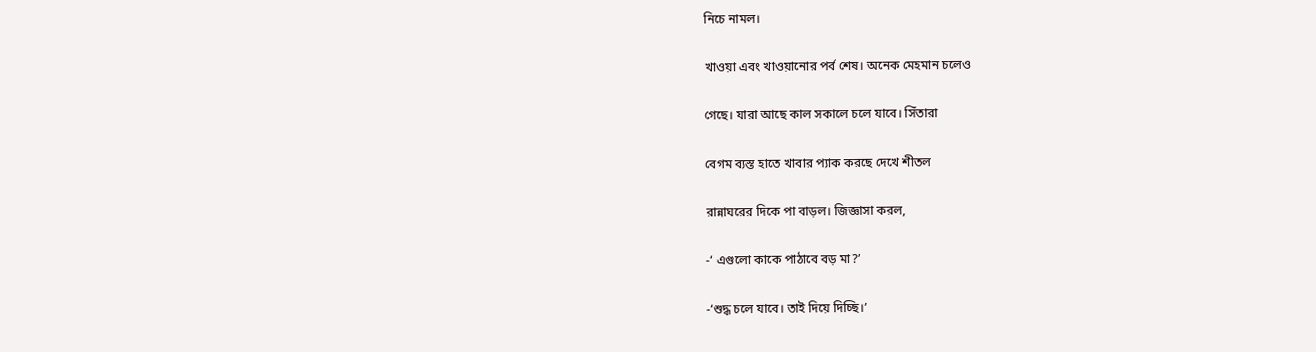নিচে নামল।

খাওয়া এবং খাওয়ানোর পর্ব শেষ। অনেক মেহমান চলেও

গেছে। যারা আছে কাল সকালে চলে যাবে। সিঁতারা

বেগম ব্যস্ত হাতে খাবার প্যাক করছে দেখে শীতল

রান্নাঘরের দিকে পা বাড়ল। জিজ্ঞাসা করল,

-‘ এগুলো কাকে পাঠাবে বড় মা?’

-‘শুদ্ধ চলে যাবে। তাই দিয়ে দিচ্ছি।’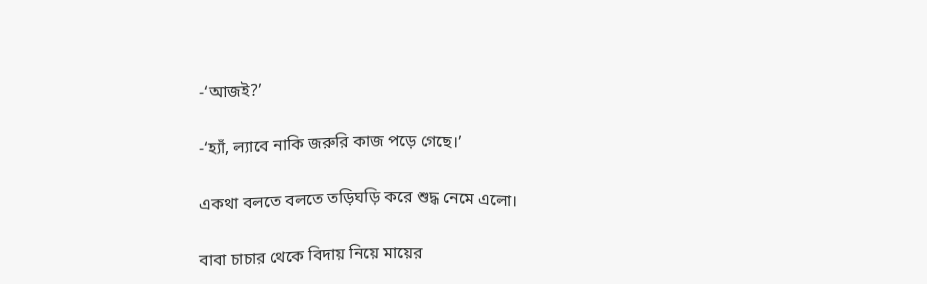-‘আজই?’

-‘হ্যাঁ, ল্যাবে নাকি জরুরি কাজ পড়ে গেছে।’

একথা বলতে বলতে তড়িঘড়ি করে শুদ্ধ নেমে এলো।

বাবা চাচার থেকে বিদায় নিয়ে মায়ের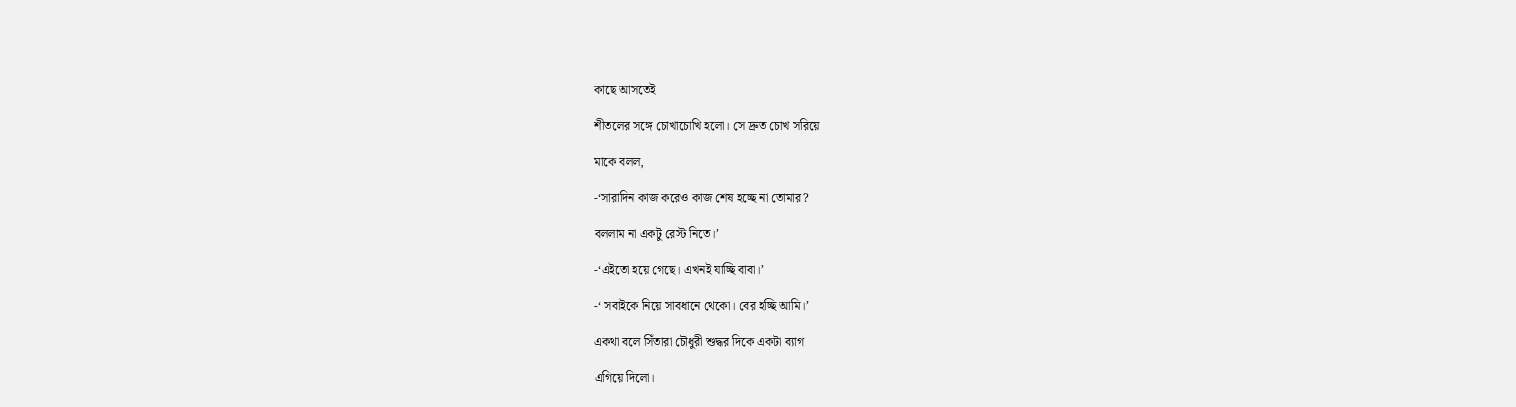কাছে আসতেই

শীতলের সঙ্গে চোখাচোখি হলো। সে দ্রুত চোখ সরিয়ে

মাকে বলল,

-‘সারাদিন কাজ করেও কাজ শেষ হচ্ছে না তোমার?

বললাম না একটু রেস্ট নিতে।’

-‘এইতো হয়ে গেছে। এখনই যাচ্ছি বাবা।’

-‘ সবাইকে নিয়ে সাবধানে থেকো। বের হচ্ছি আমি।’

একথা বলে সিঁতারা চৌধুরী শুদ্ধর দিকে একটা ব্যাগ

এগিয়ে দিলো।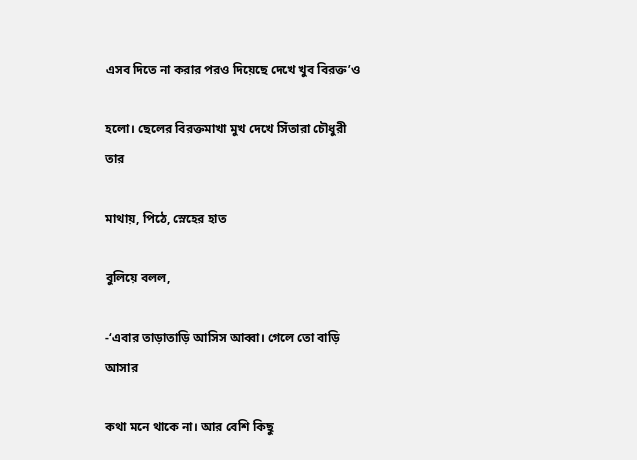এসব দিতে না করার পরও দিয়েছে দেখে খুব বিরক্ত’ও

হলো। ছেলের বিরক্তমাখা মুখ দেখে সিঁতারা চৌধুরী তার

মাথায়, পিঠে, স্নেহের হাত

বুলিয়ে বলল,

-‘এবার তাড়াতাড়ি আসিস আব্বা। গেলে তো বাড়ি আসার

কথা মনে থাকে না। আর বেশি কিছু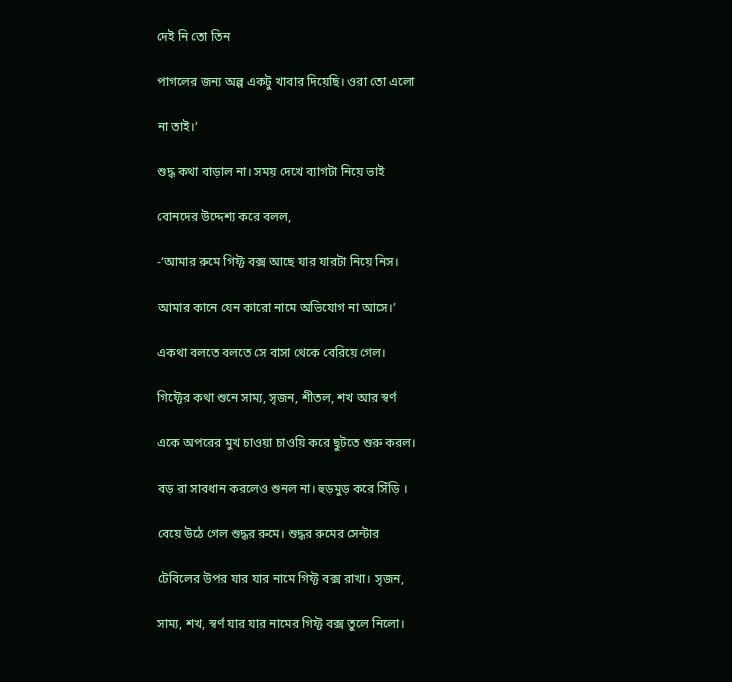দেই নি তো তিন

পাগলের জন্য অল্প একটু খাবার দিয়েছি। ওরা তো এলো

না তাই।’

শুদ্ধ কথা বাড়াল না। সময় দেখে ব্যাগটা নিয়ে ভাই

বোনদের উদ্দেশ্য করে বলল,

-‘আমার রুমে গিফ্ট বক্স আছে যার যারটা নিয়ে নিস।

আমার কানে যেন কারো নামে অভিযোগ না আসে।’

একথা বলতে বলতে সে বাসা থেকে বেরিয়ে গেল।

গিফ্টের কথা শুনে সাম্য, সৃজন, শীতল, শখ আর স্বর্ণ

একে অপরের মুখ চাওয়া চাওয়ি করে ছুটতে শুরু করল।

বড় রা সাবধান করলেও শুনল না। হুড়মুড় করে সিঁড়ি ।

বেয়ে উঠে গেল শুদ্ধর রুমে। শুদ্ধর রুমের সেন্টার

টেবিলের উপর যার যার নামে গিফ্ট বক্স রাখা। সৃজন,

সাম্য, শখ, স্বর্ণ যার যার নামের গিফ্ট বক্স তুলে নিলো।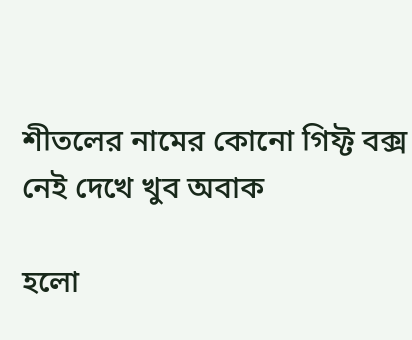শীতলের নামের কোনো গিফ্ট বক্স নেই দেখে খুব অবাক

হলো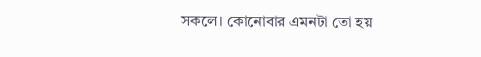সকলে। কোনোবার এমনটা তো হয়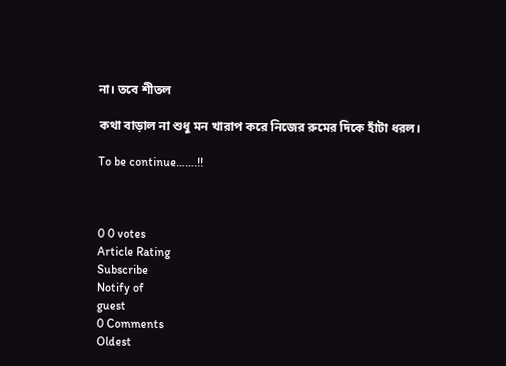না। তবে শীতল

কথা বাড়াল না শুধু মন খারাপ করে নিজের রুমের দিকে হাঁটা ধরল।

To be continue…….!!



0 0 votes
Article Rating
Subscribe
Notify of
guest
0 Comments
Oldest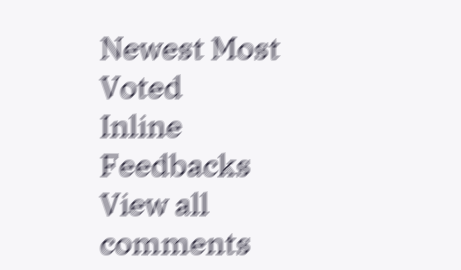Newest Most Voted
Inline Feedbacks
View all comments